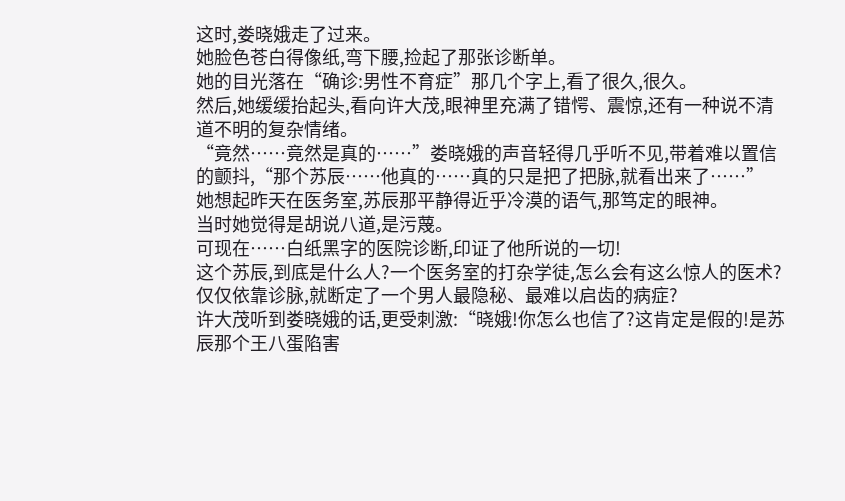这时,娄晓娥走了过来。
她脸色苍白得像纸,弯下腰,捡起了那张诊断单。
她的目光落在“确诊:男性不育症”那几个字上,看了很久,很久。
然后,她缓缓抬起头,看向许大茂,眼神里充满了错愕、震惊,还有一种说不清道不明的复杂情绪。
“竟然……竟然是真的……”娄晓娥的声音轻得几乎听不见,带着难以置信的颤抖,“那个苏辰……他真的……真的只是把了把脉,就看出来了……”
她想起昨天在医务室,苏辰那平静得近乎冷漠的语气,那笃定的眼神。
当时她觉得是胡说八道,是污蔑。
可现在……白纸黑字的医院诊断,印证了他所说的一切!
这个苏辰,到底是什么人?一个医务室的打杂学徒,怎么会有这么惊人的医术?仅仅依靠诊脉,就断定了一个男人最隐秘、最难以启齿的病症?
许大茂听到娄晓娥的话,更受刺激:“晓娥!你怎么也信了?这肯定是假的!是苏辰那个王八蛋陷害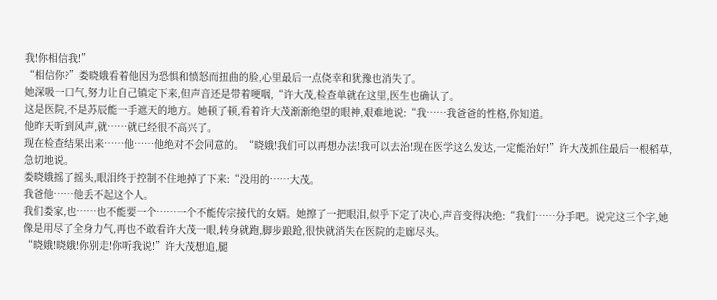我!你相信我!”
“相信你?”娄晓娥看着他因为恐惧和愤怒而扭曲的脸,心里最后一点侥幸和犹豫也消失了。
她深吸一口气,努力让自己镇定下来,但声音还是带着哽咽,“许大茂,检查单就在这里,医生也确认了。
这是医院,不是苏辰能一手遮天的地方。她顿了顿,看着许大茂渐渐绝望的眼神,艰难地说:“我……我爸爸的性格,你知道。
他昨天听到风声,就……就已经很不高兴了。
现在检查结果出来……他……他绝对不会同意的。“晓娥!我们可以再想办法!我可以去治!现在医学这么发达,一定能治好!”许大茂抓住最后一根稻草,急切地说。
娄晓娥摇了摇头,眼泪终于控制不住地掉了下来:“没用的……大茂。
我爸他……他丢不起这个人。
我们娄家,也……也不能要一个……一个不能传宗接代的女婿。她擦了一把眼泪,似乎下定了决心,声音变得决绝:“我们……分手吧。说完这三个字,她像是用尽了全身力气,再也不敢看许大茂一眼,转身就跑,脚步踉跄,很快就消失在医院的走廊尽头。
“晓娥!晓娥!你别走!你听我说!”许大茂想追,腿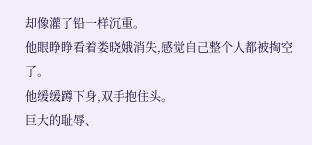却像灌了铅一样沉重。
他眼睁睁看着娄晓娥消失,感觉自己整个人都被掏空了。
他缓缓蹲下身,双手抱住头。
巨大的耻辱、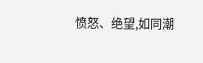愤怒、绝望,如同潮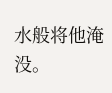水般将他淹没。